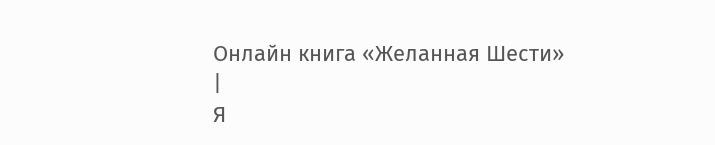Онлайн книга «Желанная Шести»
|
Я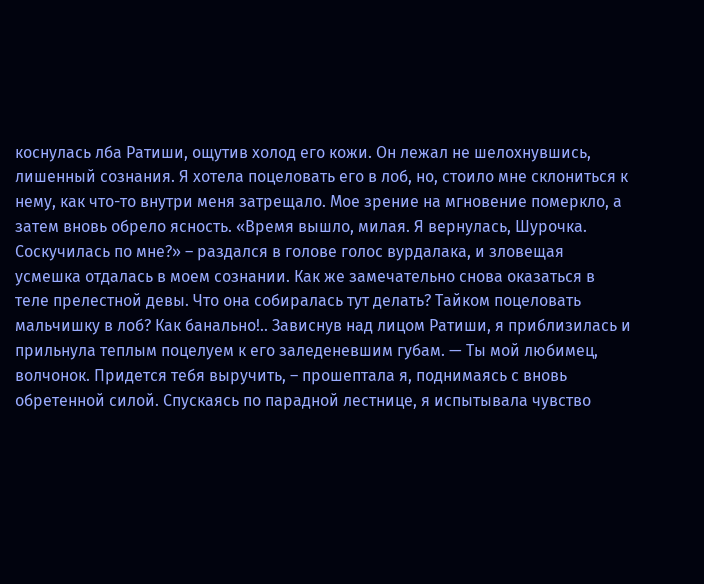коснулась лба Ратиши, ощутив холод его кожи. Он лежал не шелохнувшись, лишенный сознания. Я хотела поцеловать его в лоб, но, стоило мне склониться к нему, как что-то внутри меня затрещало. Мое зрение на мгновение померкло, а затем вновь обрело ясность. «Время вышло, милая. Я вернулась, Шурочка. Соскучилась по мне?» – раздался в голове голос вурдалака, и зловещая усмешка отдалась в моем сознании. Как же замечательно снова оказаться в теле прелестной девы. Что она собиралась тут делать? Тайком поцеловать мальчишку в лоб? Как банально!.. Зависнув над лицом Ратиши, я приблизилась и прильнула теплым поцелуем к его заледеневшим губам. — Ты мой любимец, волчонок. Придется тебя выручить, – прошептала я, поднимаясь с вновь обретенной силой. Спускаясь по парадной лестнице, я испытывала чувство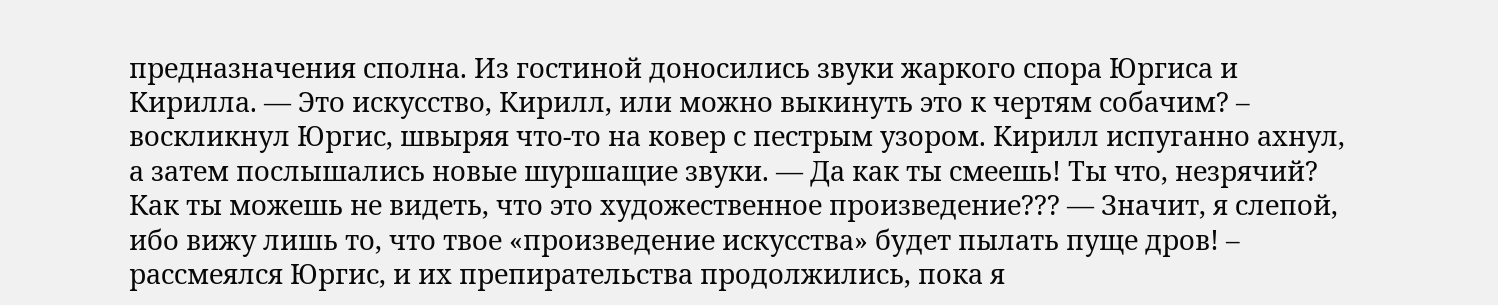предназначения сполна. Из гостиной доносились звуки жаркого спора Юргиса и Кирилла. — Это искусство, Кирилл, или можно выкинуть это к чертям собачим? – воскликнул Юргис, швыряя что-то на ковер с пестрым узором. Кирилл испуганно ахнул, а затем послышались новые шуршащие звуки. — Да как ты смеешь! Ты что, незрячий? Как ты можешь не видеть, что это художественное произведение??? — Значит, я слепой, ибо вижу лишь то, что твое «произведение искусства» будет пылать пуще дров! – рассмеялся Юргис, и их препирательства продолжились, пока я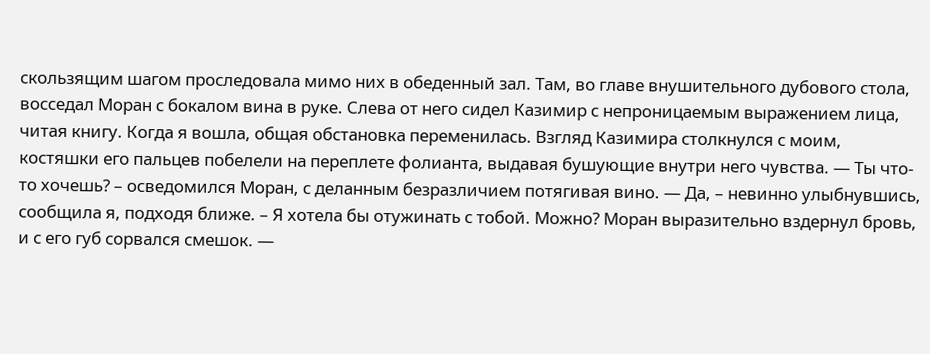скользящим шагом проследовала мимо них в обеденный зал. Там, во главе внушительного дубового стола, восседал Моран с бокалом вина в руке. Слева от него сидел Казимир с непроницаемым выражением лица, читая книгу. Когда я вошла, общая обстановка переменилась. Взгляд Казимира столкнулся с моим, костяшки его пальцев побелели на переплете фолианта, выдавая бушующие внутри него чувства. — Ты что-то хочешь? – осведомился Моран, с деланным безразличием потягивая вино. — Да, – невинно улыбнувшись, сообщила я, подходя ближе. – Я хотела бы отужинать с тобой. Можно? Моран выразительно вздернул бровь, и с его губ сорвался смешок. —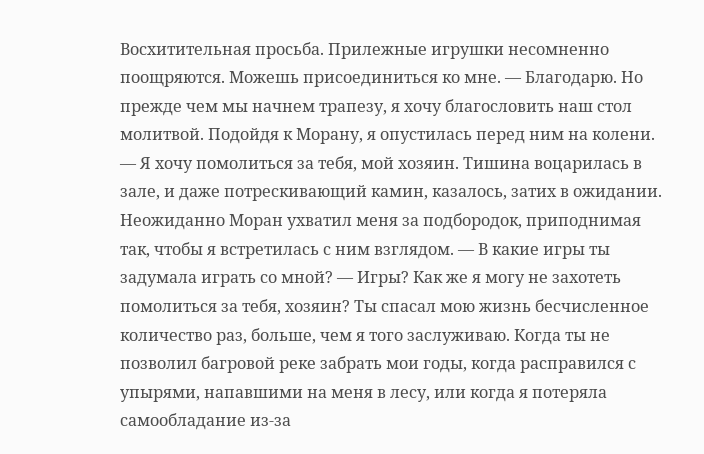Восхитительная просьба. Прилежные игрушки несомненно поощряются. Можешь присоединиться ко мне. — Благодарю. Но прежде чем мы начнем трапезу, я хочу благословить наш стол молитвой. Подойдя к Морану, я опустилась перед ним на колени. — Я хочу помолиться за тебя, мой хозяин. Тишина воцарилась в зале, и даже потрескивающий камин, казалось, затих в ожидании. Неожиданно Моран ухватил меня за подбородок, приподнимая так, чтобы я встретилась с ним взглядом. — В какие игры ты задумала играть со мной? — Игры? Как же я могу не захотеть помолиться за тебя, хозяин? Ты спасал мою жизнь бесчисленное количество раз, больше, чем я того заслуживаю. Когда ты не позволил багровой реке забрать мои годы, когда расправился с упырями, напавшими на меня в лесу, или когда я потеряла самообладание из-за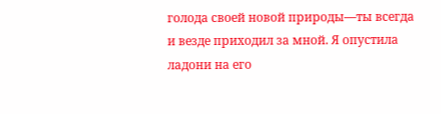голода своей новой природы—ты всегда и везде приходил за мной. Я опустила ладони на его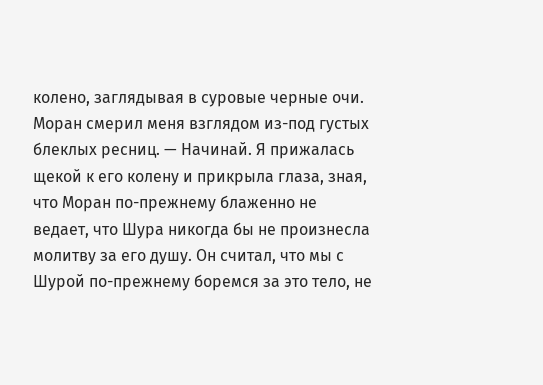колено, заглядывая в суровые черные очи. Моран смерил меня взглядом из-под густых блеклых ресниц. — Начинай. Я прижалась щекой к его колену и прикрыла глаза, зная, что Моран по-прежнему блаженно не ведает, что Шура никогда бы не произнесла молитву за его душу. Он считал, что мы с Шурой по-прежнему боремся за это тело, не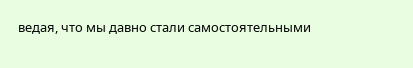ведая, что мы давно стали самостоятельными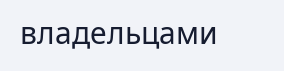владельцами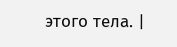этого тела. |